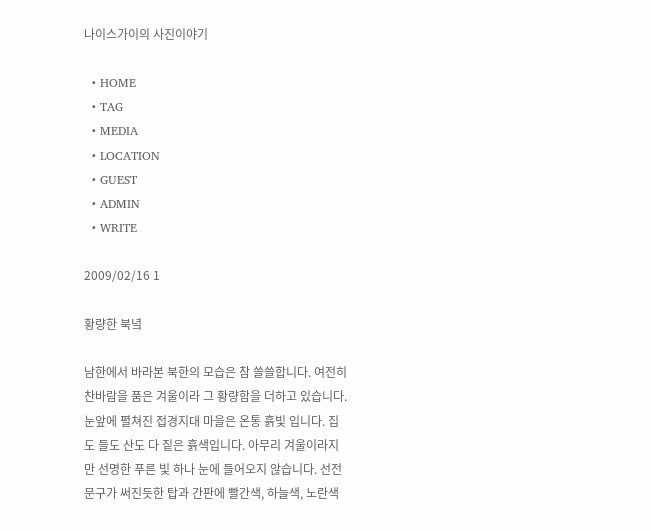나이스가이의 사진이야기

  • HOME
  • TAG
  • MEDIA
  • LOCATION
  • GUEST
  • ADMIN
  • WRITE

2009/02/16 1

황량한 북녘

남한에서 바라본 북한의 모습은 참 쓸쓸합니다. 여전히 찬바람을 품은 겨울이라 그 황량함을 더하고 있습니다. 눈앞에 펼쳐진 접경지대 마을은 온통 흙빛 입니다. 집도 들도 산도 다 짙은 흙색입니다. 아무리 겨울이라지만 선명한 푸른 빛 하나 눈에 들어오지 않습니다. 선전문구가 써진듯한 탑과 간판에 빨간색, 하늘색, 노란색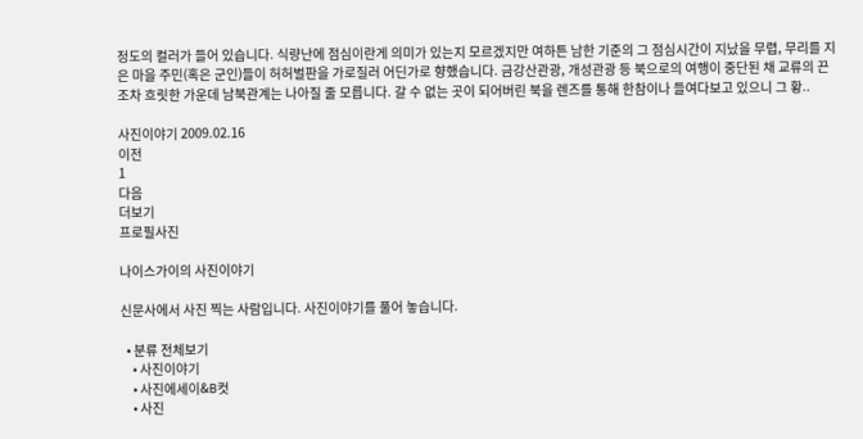정도의 컬러가 들어 있습니다. 식량난에 점심이란게 의미가 있는지 모르겠지만 여하튼 남한 기준의 그 점심시간이 지났을 무렵, 무리를 지은 마을 주민(혹은 군인)들이 허허벌판을 가로질러 어딘가로 향했습니다. 금강산관광, 개성관광 등 북으로의 여행이 중단된 채 교류의 끈조차 흐릿한 가운데 남북관계는 나아질 줄 모릅니다. 갈 수 없는 곳이 되어버린 북을 렌즈를 통해 한참이나 들여다보고 있으니 그 황..

사진이야기 2009.02.16
이전
1
다음
더보기
프로필사진

나이스가이의 사진이야기

신문사에서 사진 찍는 사람입니다. 사진이야기를 풀어 놓습니다.

  • 분류 전체보기
    • 사진이야기
    • 사진에세이&B컷
    • 사진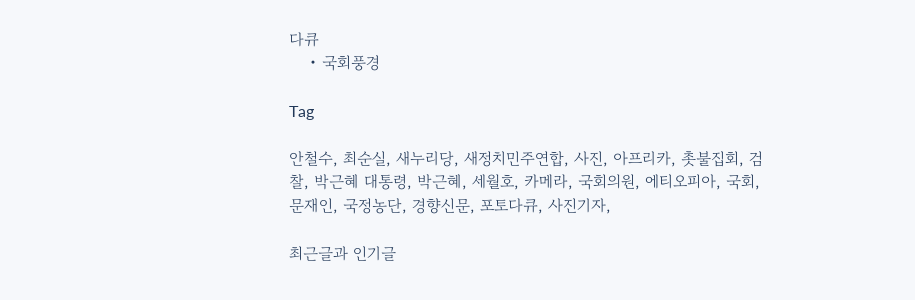다큐
    • 국회풍경

Tag

안철수, 최순실, 새누리당, 새정치민주연합, 사진, 아프리카, 촛불집회, 검찰, 박근혜 대통령, 박근혜, 세월호, 카메라, 국회의원, 에티오피아, 국회, 문재인, 국정농단, 경향신문, 포토다큐, 사진기자,

최근글과 인기글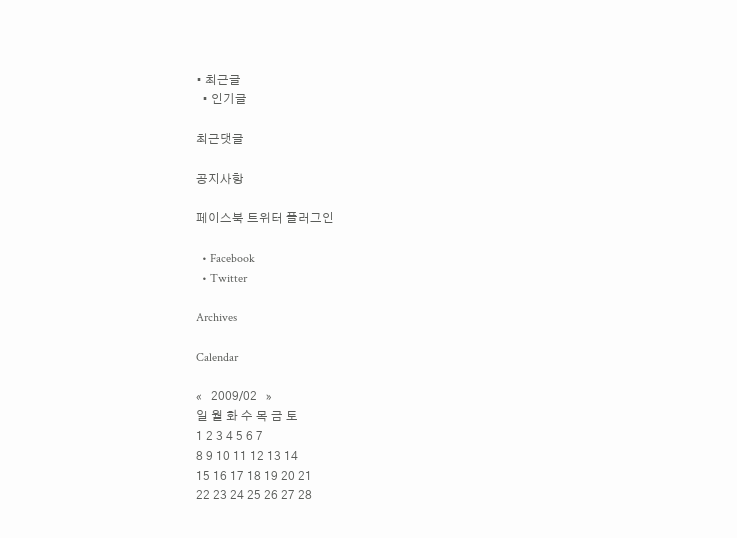• 최근글
  • 인기글

최근댓글

공지사항

페이스북 트위터 플러그인

  • Facebook
  • Twitter

Archives

Calendar

«   2009/02   »
일 월 화 수 목 금 토
1 2 3 4 5 6 7
8 9 10 11 12 13 14
15 16 17 18 19 20 21
22 23 24 25 26 27 28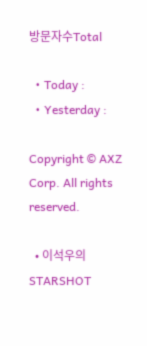방문자수Total

  • Today :
  • Yesterday :

Copyright © AXZ Corp. All rights reserved.

  • 이석우의 STARSHOT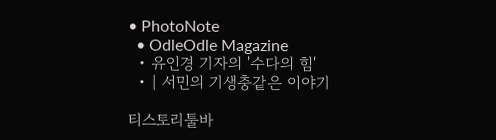• PhotoNote
  • OdleOdle Magazine
  • 유인경 기자의 '수다의 힘'
  • | 서민의 기생충같은 이야기

티스토리툴바